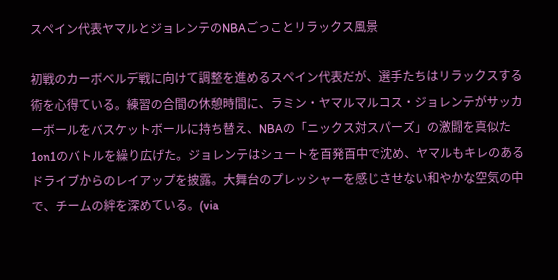スペイン代表ヤマルとジョレンテのNBAごっことリラックス風景

初戦のカーボベルデ戦に向けて調整を進めるスペイン代表だが、選手たちはリラックスする術を心得ている。練習の合間の休憩時間に、ラミン・ヤマルマルコス・ジョレンテがサッカーボールをバスケットボールに持ち替え、NBAの「ニックス対スパーズ」の激闘を真似た1on1のバトルを繰り広げた。ジョレンテはシュートを百発百中で沈め、ヤマルもキレのあるドライブからのレイアップを披露。大舞台のプレッシャーを感じさせない和やかな空気の中で、チームの絆を深めている。(via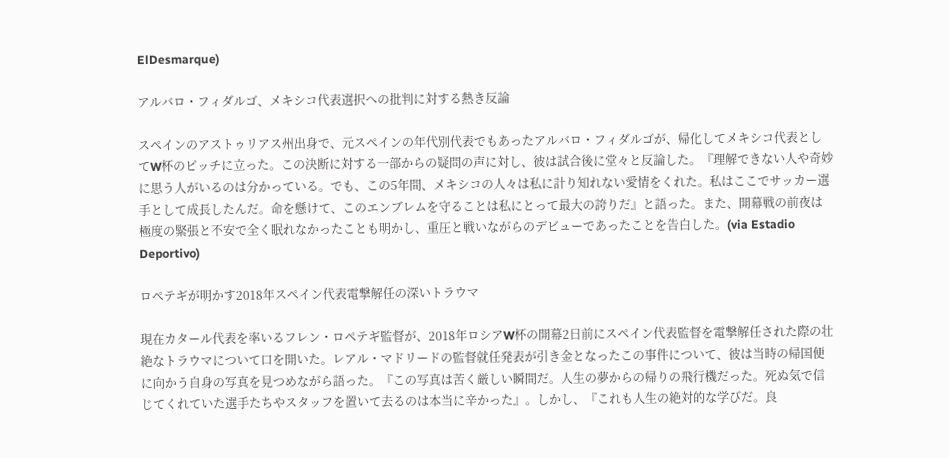ElDesmarque)

アルバロ・フィダルゴ、メキシコ代表選択への批判に対する熱き反論

スペインのアストゥリアス州出身で、元スペインの年代別代表でもあったアルバロ・フィダルゴが、帰化してメキシコ代表としてW杯のピッチに立った。この決断に対する一部からの疑問の声に対し、彼は試合後に堂々と反論した。『理解できない人や奇妙に思う人がいるのは分かっている。でも、この5年間、メキシコの人々は私に計り知れない愛情をくれた。私はここでサッカー選手として成長したんだ。命を懸けて、このエンブレムを守ることは私にとって最大の誇りだ』と語った。また、開幕戦の前夜は極度の緊張と不安で全く眠れなかったことも明かし、重圧と戦いながらのデビューであったことを告白した。(via Estadio Deportivo)

ロペテギが明かす2018年スペイン代表電撃解任の深いトラウマ

現在カタール代表を率いるフレン・ロペテギ監督が、2018年ロシアW杯の開幕2日前にスペイン代表監督を電撃解任された際の壮絶なトラウマについて口を開いた。レアル・マドリードの監督就任発表が引き金となったこの事件について、彼は当時の帰国便に向かう自身の写真を見つめながら語った。『この写真は苦く厳しい瞬間だ。人生の夢からの帰りの飛行機だった。死ぬ気で信じてくれていた選手たちやスタッフを置いて去るのは本当に辛かった』。しかし、『これも人生の絶対的な学びだ。良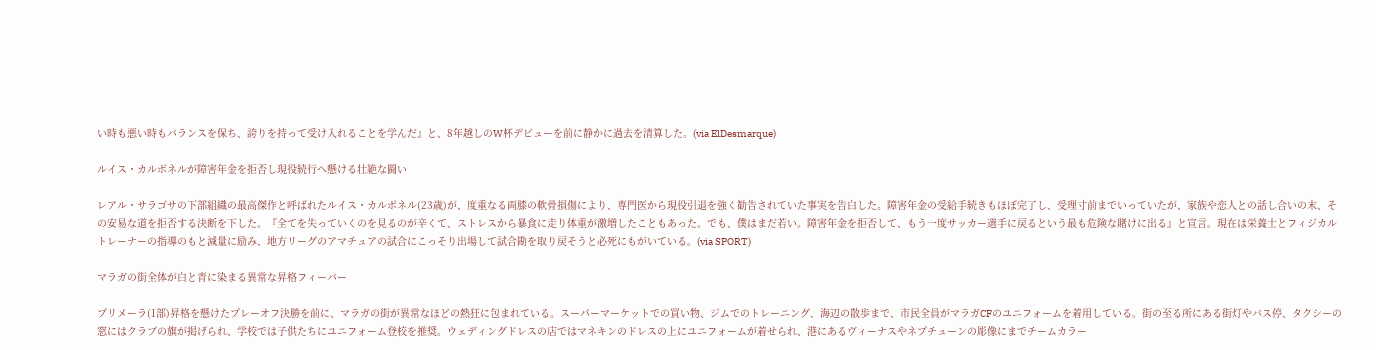い時も悪い時もバランスを保ち、誇りを持って受け入れることを学んだ』と、8年越しのW杯デビューを前に静かに過去を清算した。(via ElDesmarque)

ルイス・カルボネルが障害年金を拒否し現役続行へ懸ける壮絶な闘い

レアル・サラゴサの下部組織の最高傑作と呼ばれたルイス・カルボネル(23歳)が、度重なる両膝の軟骨損傷により、専門医から現役引退を強く勧告されていた事実を告白した。障害年金の受給手続きもほぼ完了し、受理寸前までいっていたが、家族や恋人との話し合いの末、その安易な道を拒否する決断を下した。『全てを失っていくのを見るのが辛くて、ストレスから暴食に走り体重が激増したこともあった。でも、僕はまだ若い。障害年金を拒否して、もう一度サッカー選手に戻るという最も危険な賭けに出る』と宣言。現在は栄養士とフィジカルトレーナーの指導のもと減量に励み、地方リーグのアマチュアの試合にこっそり出場して試合勘を取り戻そうと必死にもがいている。(via SPORT)

マラガの街全体が白と青に染まる異常な昇格フィーバー

プリメーラ(1部)昇格を懸けたプレーオフ決勝を前に、マラガの街が異常なほどの熱狂に包まれている。スーパーマーケットでの買い物、ジムでのトレーニング、海辺の散歩まで、市民全員がマラガCFのユニフォームを着用している。街の至る所にある街灯やバス停、タクシーの窓にはクラブの旗が掲げられ、学校では子供たちにユニフォーム登校を推奨。ウェディングドレスの店ではマネキンのドレスの上にユニフォームが着せられ、港にあるヴィーナスやネプチューンの彫像にまでチームカラー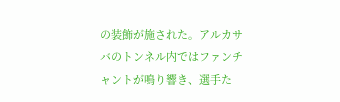の装飾が施された。アルカサバのトンネル内ではファンチャントが鳴り響き、選手た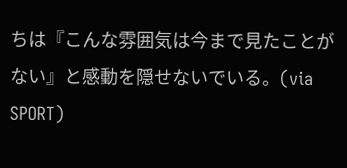ちは『こんな雰囲気は今まで見たことがない』と感動を隠せないでいる。(via SPORT)